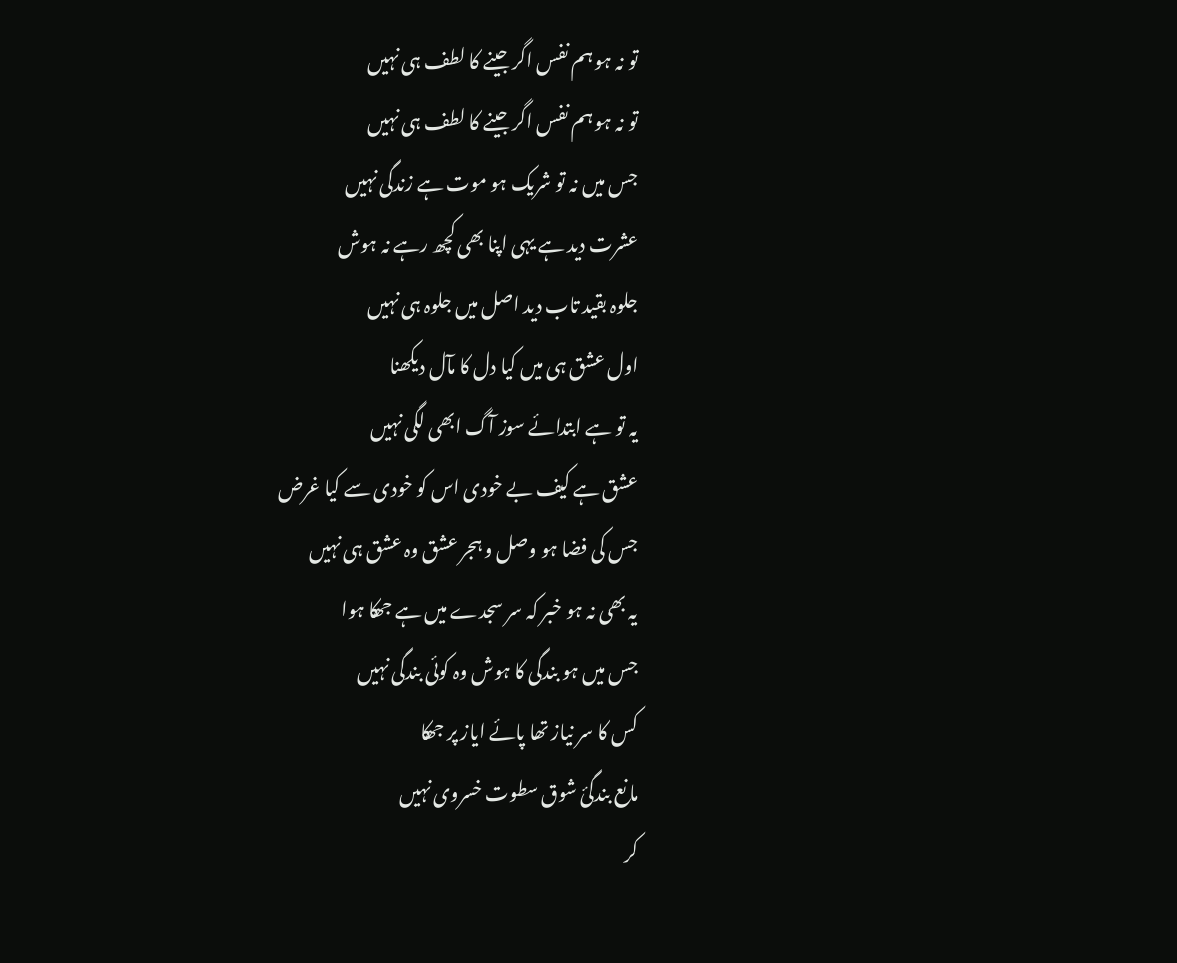تو نہ ہو ہم نفس اگر جینے کا لطف ہی نہیں
تو نہ ہو ہم نفس اگر جینے کا لطف ہی نہیں
جس میں نہ تو شریک ہو موت ہے زندگی نہیں
عشرت دید ہے یہی اپنا بھی کچھ رہے نہ ہوش
جلوہ بقید تاب دید اصل میں جلوہ ہی نہیں
اول عشق ہی میں کیا دل کا مآل دیکھنا
یہ تو ہے ابتدائے سوز آگ ابھی لگی نہیں
عشق ہے کیف بے خودی اس کو خودی سے کیا غرض
جس کی فضا ہو وصل و ہجر عشق وہ عشق ہی نہیں
یہ بھی نہ ہو خبر کہ سر سجدے میں ہے جھکا ہوا
جس میں ہو بندگی کا ہوش وہ کوئی بندگی نہیں
کس کا سر نیاز تھا پائے ایاز پر جھکا
مانع بندگئ شوق سطوت خسروی نہیں
کر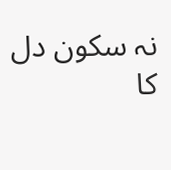نہ سکون دل کا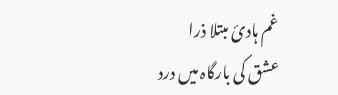غم ہادئ مبتلا ذرا
عشق کی بارگاہ میں درد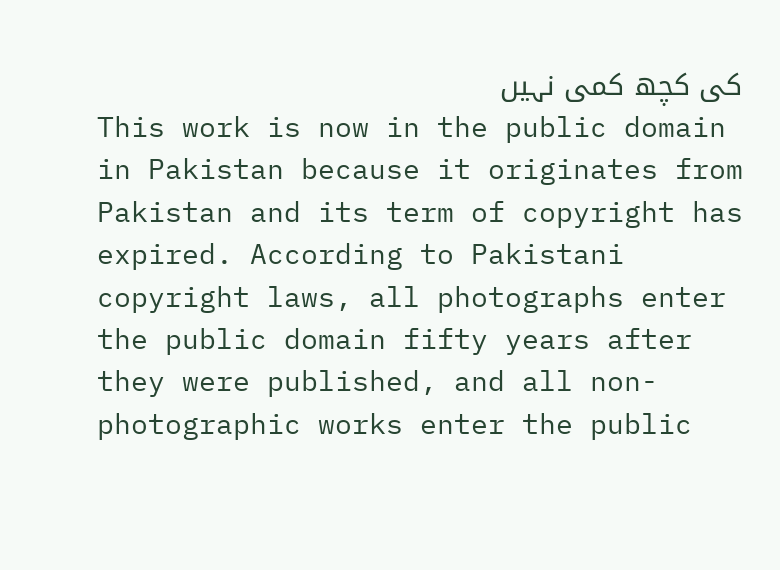کی کچھ کمی نہیں
This work is now in the public domain in Pakistan because it originates from Pakistan and its term of copyright has expired. According to Pakistani copyright laws, all photographs enter the public domain fifty years after they were published, and all non-photographic works enter the public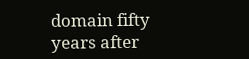domain fifty years after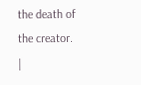the death of the creator. |